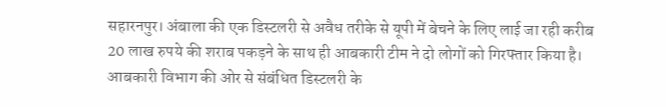सहारनपुर। अंबाला की एक डिस्टलरी से अवैध तरीके से यूपी में बेचने के लिए लाई जा रही करीब 20 लाख रुपये की शराब पकड़ने के साथ ही आबकारी टीम ने दो लोगों को गिरफ्तार किया है। आबकारी विभाग की ओर से संबंधित डिस्टलरी के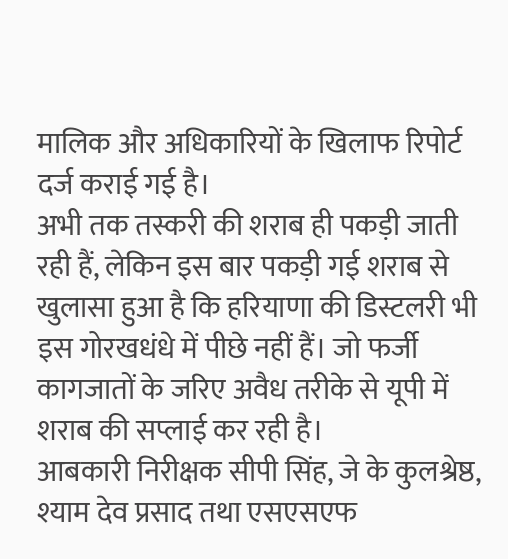मालिक और अधिकारियों के खिलाफ रिपोर्ट दर्ज कराई गई है।
अभी तक तस्करी की शराब ही पकड़ी जाती रही हैं, लेकिन इस बार पकड़ी गई शराब से खुलासा हुआ है कि हरियाणा की डिस्टलरी भी इस गोरखधंधे में पीछे नहीं हैं। जो फर्जी कागजातों के जरिए अवैध तरीके से यूपी में शराब की सप्लाई कर रही है।
आबकारी निरीक्षक सीपी सिंह, जे के कुलश्रेष्ठ, श्याम देव प्रसाद तथा एसएसएफ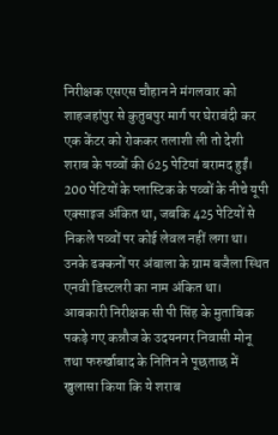निरीक्षक एसएस चौहान ने मंगलवार को शाहजहांपुर से कुतुबपुर मार्ग पर घेराबंदी कर एक केंटर को रोककर तलाशी ली तो देशी शराब के पव्वों की 625 पेटियां बरामद हुईं। 200 पेटियों के प्लास्टिक के पव्वों के नीचे यूपी एक्साइज अंकित था, जबकि 425 पेटियों से निकले पव्वों पर कोई लेवल नहीं लगा था। उनके ढक्कनों पर अंबाला के ग्राम बजैला स्थित एनवी डिस्टलरी का नाम अंकित था।
आबकारी निरीक्षक सी पी सिंह के मुताबिक पकड़े गए कन्नौज के उदयनगर निवासी मोनू तथा फरुर्खाबाद के नितिन ने पूछताछ में खुलासा किया कि ये शराब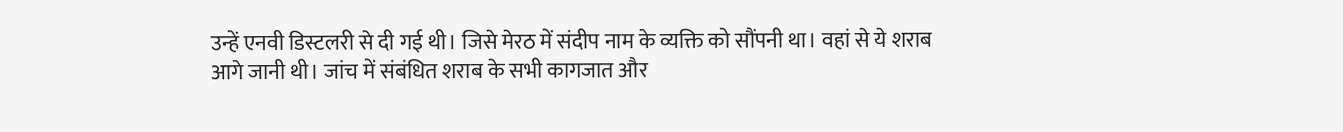उन्हें एनवी डिस्टलरी से दी गई थी। जिसे मेरठ में संदीप नाम के व्यक्ति को सौंपनी था। वहां से ये शराब आगे जानी थी। जांच में संबंधित शराब के सभी कागजात और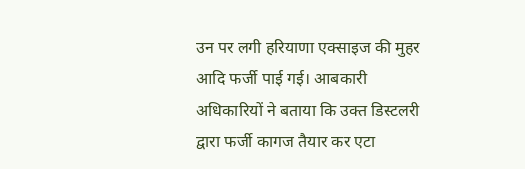उन पर लगी हरियाणा एक्साइज की मुहर आदि फर्जी पाई गई। आबकारी अधिकारियों ने बताया कि उक्त डिस्टलरी द्वारा फर्जी कागज तैयार कर एटा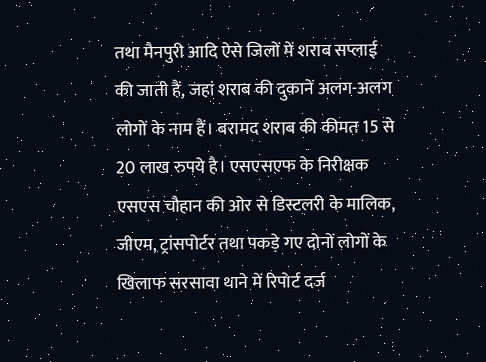तथा मैनपुरी आदि ऐसे जिलों में शराब सप्लाई की जाती हैं, जहां शराब की दुकानें अलग-अलग लोगों के नाम हैं। बरामद शराब की कीमत 15 से 20 लाख रुपये है। एसएसएफ के निरीक्षक एसएस चौहान की ओर से डिस्टलरी के मालिक, जीएम, ट्रांसपोर्टर तथा पकड़े गए दोनों लोगों के खिलाफ सरसावा थाने में रिपोर्ट दर्ज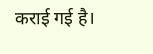कराई गई है।